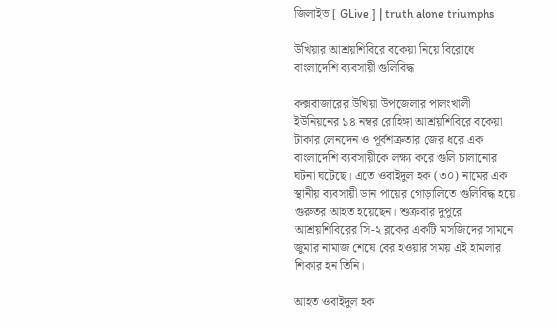জিলাইভ [ GLive ] | truth alone triumphs

উখিয়ার আশ্রয়শিবিরে বকেয়া নিয়ে বিরোধে বাংলাদেশি ব্যবসায়ী গুলিবিদ্ধ

কক্সবাজারের উখিয়া উপজেলার পালংখালী ইউনিয়নের ১৪ নম্বর রোহিঙ্গা আশ্রয়শিবিরে বকেয়া টাকার লেনদেন ও পূর্বশত্রুতার জের ধরে এক বাংলাদেশি ব্যবসায়ীকে লক্ষ্য করে গুলি চালানোর ঘটনা ঘটেছে। এতে ওবাইদুল হক (৩০) নামের এক স্থানীয় ব্যবসায়ী ডান পায়ের গোড়ালিতে গুলিবিদ্ধ হয়ে গুরুতর আহত হয়েছেন। শুক্রবার দুপুরে আশ্রয়শিবিরের সি-২ ব্লকের একটি মসজিদের সামনে জুমার নামাজ শেষে বের হওয়ার সময় এই হামলার শিকার হন তিনি।

আহত ওবাইদুল হক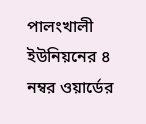পালংখালী ইউনিয়নের ৪ নম্বর ওয়ার্ডের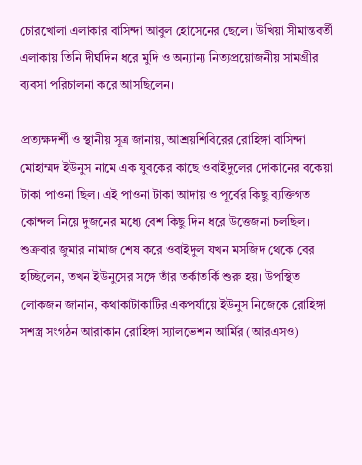চোরখোলা এলাকার বাসিন্দা আবুল হোসেনের ছেলে। উখিয়া সীমান্তবর্তী এলাকায় তিনি দীর্ঘদিন ধরে মুদি ও অন্যান্য নিত্যপ্রয়োজনীয় সামগ্রীর ব্যবসা পরিচালনা করে আসছিলেন।

প্রত্যক্ষদর্শী ও স্থানীয় সূত্র জানায়, আশ্রয়শিবিরের রোহিঙ্গা বাসিন্দা মোহাম্মদ ইউনুস নামে এক যুবকের কাছে ওবাইদুলের দোকানের বকেয়া টাকা পাওনা ছিল। এই পাওনা টাকা আদায় ও পূর্বের কিছু ব্যক্তিগত কোন্দল নিয়ে দুজনের মধ্যে বেশ কিছু দিন ধরে উত্তেজনা চলছিল। শুক্রবার জুমার নামাজ শেষ করে ওবাইদুল যখন মসজিদ থেকে বের হচ্ছিলেন, তখন ইউনুসের সঙ্গে তাঁর তর্কাতর্কি শুরু হয়। উপস্থিত লোকজন জানান, কথাকাটাকাটির একপর্যায়ে ইউনুস নিজেকে রোহিঙ্গা সশস্ত্র সংগঠন আরাকান রোহিঙ্গা স্যালভেশন আর্মির (আরএসও)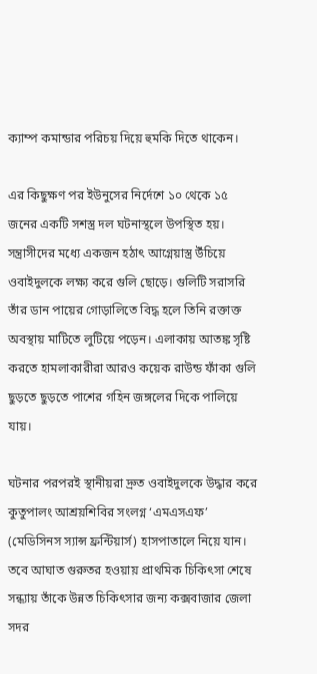ক্যাম্প কমান্ডার পরিচয় দিয়ে হুমকি দিতে থাকেন।

এর কিছুক্ষণ পর ইউনুসের নির্দেশে ১০ থেকে ১৫ জনের একটি সশস্ত্র দল ঘটনাস্থলে উপস্থিত হয়। সন্ত্রাসীদের মধ্যে একজন হঠাৎ আগ্নেয়াস্ত্র উঁচিয়ে ওবাইদুলকে লক্ষ্য করে গুলি ছোড়ে। গুলিটি সরাসরি তাঁর ডান পায়ের গোড়ালিতে বিদ্ধ হলে তিনি রক্তাক্ত অবস্থায় মাটিতে লুটিয়ে পড়েন। এলাকায় আতঙ্ক সৃষ্টি করতে হামলাকারীরা আরও কয়েক রাউন্ড ফাঁকা গুলি ছুড়তে ছুড়তে পাশের গহিন জঙ্গলের দিকে পালিয়ে যায়।

ঘটনার পরপরই স্থানীয়রা দ্রুত ওবাইদুলকে উদ্ধার করে কুতুপালং আশ্রয়শিবির সংলগ্ন ‘এমএসএফ’ (মেডিসিনস স্যান্স ফ্রন্টিয়ার্স) হাসপাতালে নিয়ে যান। তবে আঘাত গুরুতর হওয়ায় প্রাথমিক চিকিৎসা শেষে সন্ধ্যায় তাঁকে উন্নত চিকিৎসার জন্য কক্সবাজার জেলা সদর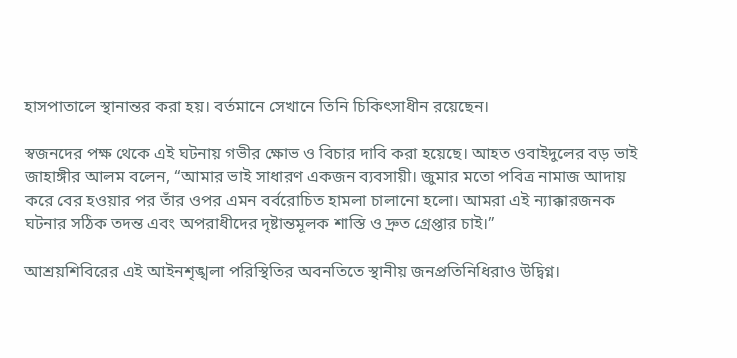হাসপাতালে স্থানান্তর করা হয়। বর্তমানে সেখানে তিনি চিকিৎসাধীন রয়েছেন।

স্বজনদের পক্ষ থেকে এই ঘটনায় গভীর ক্ষোভ ও বিচার দাবি করা হয়েছে। আহত ওবাইদুলের বড় ভাই জাহাঙ্গীর আলম বলেন, “আমার ভাই সাধারণ একজন ব্যবসায়ী। জুমার মতো পবিত্র নামাজ আদায় করে বের হওয়ার পর তাঁর ওপর এমন বর্বরোচিত হামলা চালানো হলো। আমরা এই ন্যাক্কারজনক ঘটনার সঠিক তদন্ত এবং অপরাধীদের দৃষ্টান্তমূলক শাস্তি ও দ্রুত গ্রেপ্তার চাই।”

আশ্রয়শিবিরের এই আইনশৃঙ্খলা পরিস্থিতির অবনতিতে স্থানীয় জনপ্রতিনিধিরাও উদ্বিগ্ন।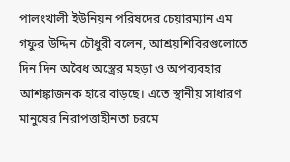পালংখালী ইউনিয়ন পরিষদের চেয়ারম্যান এম গফুর উদ্দিন চৌধুরী বলেন, আশ্রয়শিবিরগুলোতে দিন দিন অবৈধ অস্ত্রের মহড়া ও অপব্যবহার আশঙ্কাজনক হারে বাড়ছে। এতে স্থানীয় সাধারণ মানুষের নিরাপত্তাহীনতা চরমে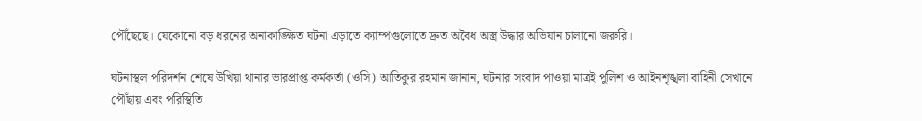পৌঁছেছে। যেকোনো বড় ধরনের অনাকাঙ্ক্ষিত ঘটনা এড়াতে ক্যাম্পগুলোতে দ্রুত অবৈধ অস্ত্র উদ্ধার অভিযান চালানো জরুরি।

ঘটনাস্থল পরিদর্শন শেষে উখিয়া থানার ভারপ্রাপ্ত কর্মকর্তা (ওসি) আতিকুর রহমান জানান, ঘটনার সংবাদ পাওয়া মাত্রই পুলিশ ও আইনশৃঙ্খলা বাহিনী সেখানে পৌঁছায় এবং পরিস্থিতি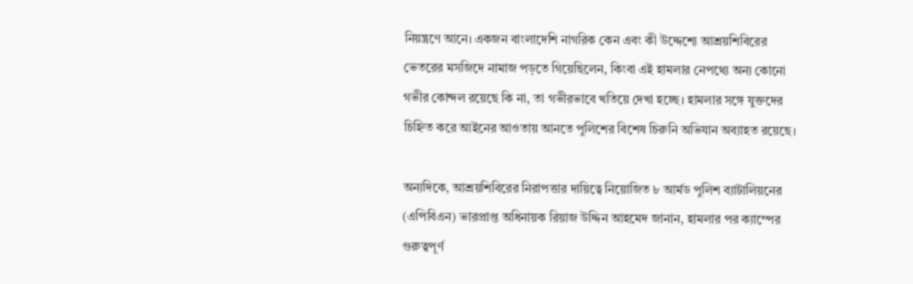নিয়ন্ত্রণে আনে। একজন বাংলাদেশি নাগরিক কেন এবং কী উদ্দেশ্যে আশ্রয়শিবিরের ভেতরের মসজিদে নামাজ পড়তে গিয়েছিলেন, কিংবা এই হামলার নেপথ্যে অন্য কোনো গভীর কোন্দল রয়েছে কি না, তা গভীরভাবে খতিয়ে দেখা হচ্ছে। হামলার সঙ্গে যুক্তদের চিহ্নিত করে আইনের আওতায় আনতে পুলিশের বিশেষ চিরুনি অভিযান অব্যাহত রয়েছে।

অন্যদিকে, আশ্রয়শিবিরের নিরাপত্তার দায়িত্বে নিয়োজিত ৮ আর্মড পুলিশ ব্যাটালিয়নের (এপিবিএন) ভারপ্রাপ্ত অধিনায়ক রিয়াজ উদ্দিন আহমেদ জানান, হামলার পর ক্যাম্পের গুরুত্বপূর্ণ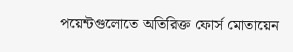পয়েন্টগুলোতে অতিরিক্ত ফোর্স মোতায়েন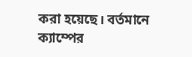করা হয়েছে। বর্তমানে ক্যাম্পের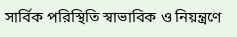সার্বিক পরিস্থিতি স্বাভাবিক ও নিয়ন্ত্রণে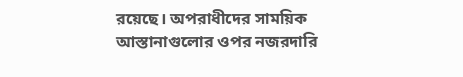রয়েছে। অপরাধীদের সাময়িক আস্তানাগুলোর ওপর নজরদারি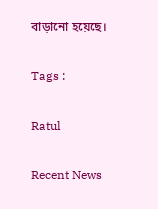বাড়ানো হয়েছে।

Tags :

Ratul

Recent News